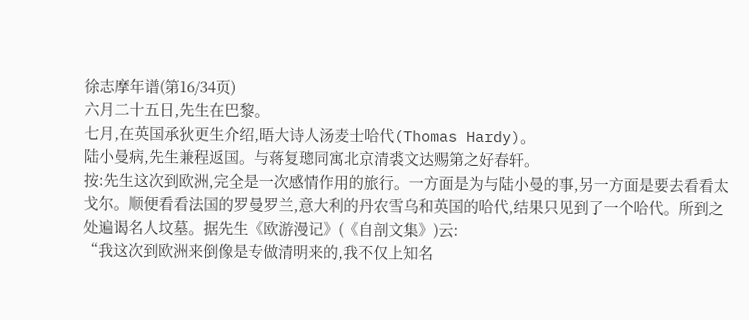徐志摩年谱(第16/34页)
六月二十五日,先生在巴黎。
七月,在英国承狄更生介绍,晤大诗人汤麦士哈代(Thomas Hardy)。
陆小曼病,先生兼程返国。与蒋复璁同寓北京清裘文达赐第之好春轩。
按:先生这次到欧洲,完全是一次感情作用的旅行。一方面是为与陆小曼的事,另一方面是要去看看太戈尔。顺便看看法国的罗曼罗兰,意大利的丹农雪乌和英国的哈代,结果只见到了一个哈代。所到之处遍谒名人坟墓。据先生《欧游漫记》(《自剖文集》)云:
“我这次到欧洲来倒像是专做清明来的,我不仅上知名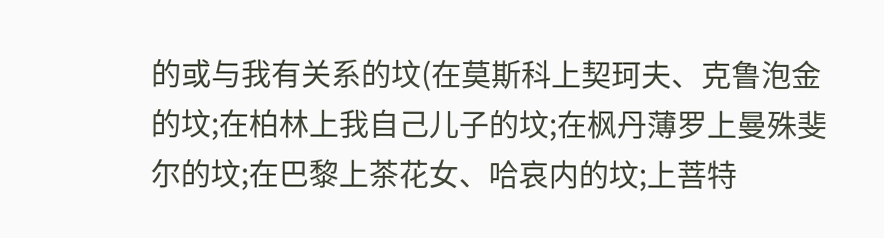的或与我有关系的坟(在莫斯科上契珂夫、克鲁泡金的坟;在柏林上我自己儿子的坟;在枫丹薄罗上曼殊斐尔的坟;在巴黎上茶花女、哈哀内的坟;上菩特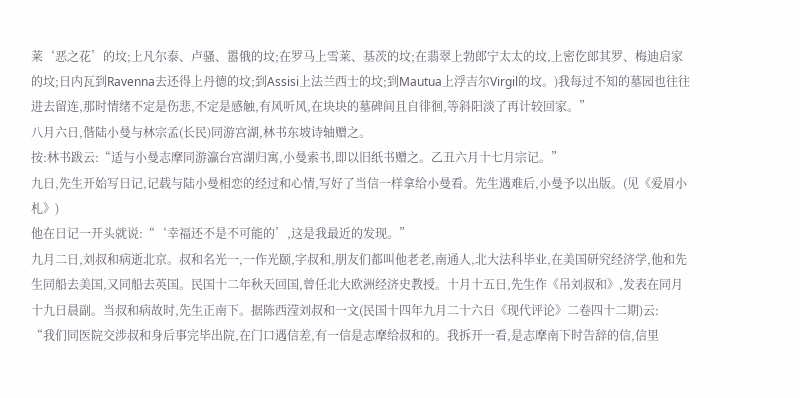莱‘恶之花’的坟;上凡尔泰、卢骚、嚣俄的坟;在罗马上雪莱、基茨的坟;在翡翠上勃郎宁太太的坟,上密仡郎其罗、梅迪启家的坟;日内瓦到Ravenna去还得上丹德的坟;到Assisi上法兰西士的坟;到Mautua上浮吉尔Virgil的坟。)我每过不知的墓园也往往进去留连,那时情绪不定是伤悲,不定是感触,有风听风,在块块的墓碑间且自徘徊,等斜阳淡了再计较回家。”
八月六日,偕陆小曼与林宗孟(长民)同游宫湖,林书东坡诗轴赠之。
按:林书跋云:“适与小曼志摩同游瀛台宫湖归寓,小曼索书,即以旧纸书赠之。乙丑六月十七月宗记。”
九日,先生开始写日记,记载与陆小曼相恋的经过和心情,写好了当信一样拿给小曼看。先生遇难后,小曼予以出版。(见《爱眉小札》)
他在日记一开头就说:“‘幸福还不是不可能的’,这是我最近的发现。”
九月二日,刘叔和病逝北京。叔和名光一,一作光颐,字叔和,朋友们都叫他老老,南通人,北大法科毕业,在美国研究经济学,他和先生同船去美国,又同船去英国。民国十二年秋天回国,曾任北大欧洲经济史教授。十月十五日,先生作《吊刘叔和》,发表在同月十九日晨副。当叔和病故时,先生正南下。据陈西滢刘叔和一文(民国十四年九月二十六日《现代评论》二卷四十二期)云:
“我们同医院交涉叔和身后事完毕出院,在门口遇信差,有一信是志摩给叔和的。我拆开一看,是志摩南下时告辞的信,信里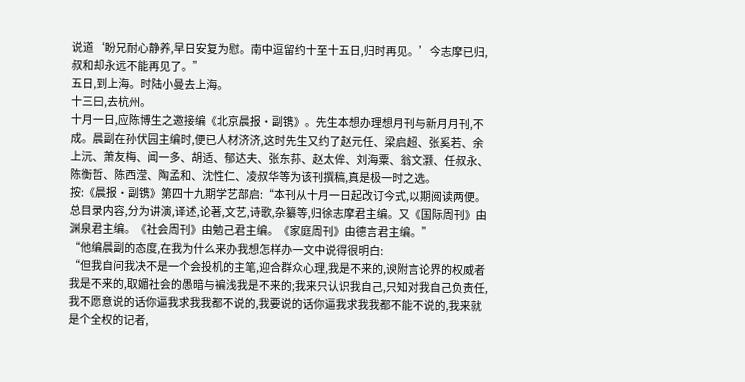说道‘盼兄耐心静养,早日安复为慰。南中逗留约十至十五日,归时再见。’今志摩已归,叔和却永远不能再见了。”
五日,到上海。时陆小曼去上海。
十三曰,去杭州。
十月一日,应陈博生之邀接编《北京晨报·副镌》。先生本想办理想月刊与新月月刊,不成。晨副在孙伏园主编时,便已人材济济,这时先生又约了赵元任、梁启超、张奚若、余上沅、萧友梅、闻一多、胡适、郁达夫、张东荪、赵太侔、刘海粟、翁文灏、任叔永、陈衡哲、陈西滢、陶孟和、沈性仁、凌叔华等为该刊撰稿,真是极一时之选。
按:《晨报·副镌》第四十九期学艺部启:“本刊从十月一日起改订今式,以期阅读两便。总目录内容,分为讲演,译述,论著,文艺,诗歌,杂纂等,归徐志摩君主编。又《国际周刊》由渊泉君主编。《社会周刊》由勉己君主编。《家庭周刊》由德言君主编。”
“他编晨副的态度,在我为什么来办我想怎样办一文中说得很明白:
“但我自问我决不是一个会投机的主笔,迎合群众心理,我是不来的,谀附言论界的权威者我是不来的,取媚社会的愚暗与褊浅我是不来的;我来只认识我自己,只知对我自己负责任,我不愿意说的话你逼我求我我都不说的,我要说的话你逼我求我我都不能不说的,我来就是个全权的记者,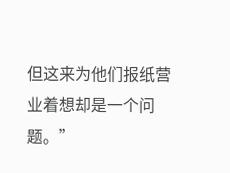但这来为他们报纸营业着想却是一个问题。”